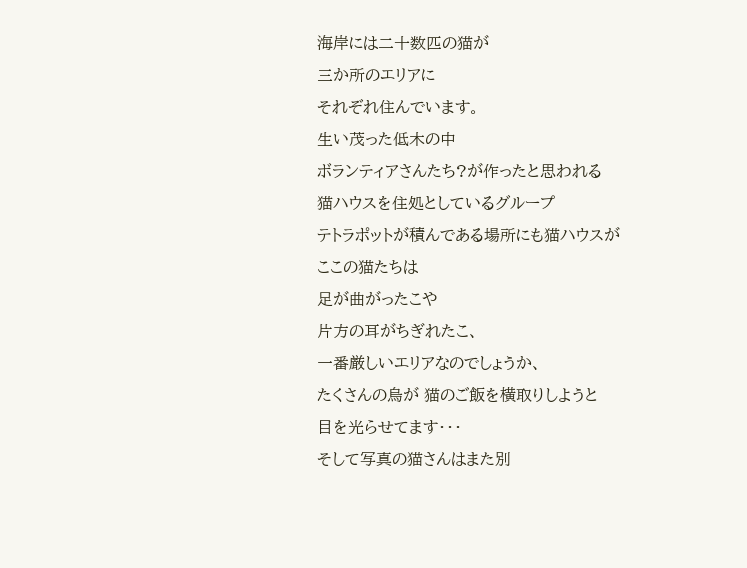海岸には二十数匹の猫が
三か所のエリアに
それぞれ住んでいます。
生い茂った低木の中
ボランティアさんたち?が作ったと思われる
猫ハウスを住処としているグループ
テトラポットが積んである場所にも猫ハウスが
ここの猫たちは
足が曲がったこや
片方の耳がちぎれたこ、
一番厳しいエリアなのでしょうか、
たくさんの烏が 猫のご飯を横取りしようと
目を光らせてます・・・
そして写真の猫さんはまた別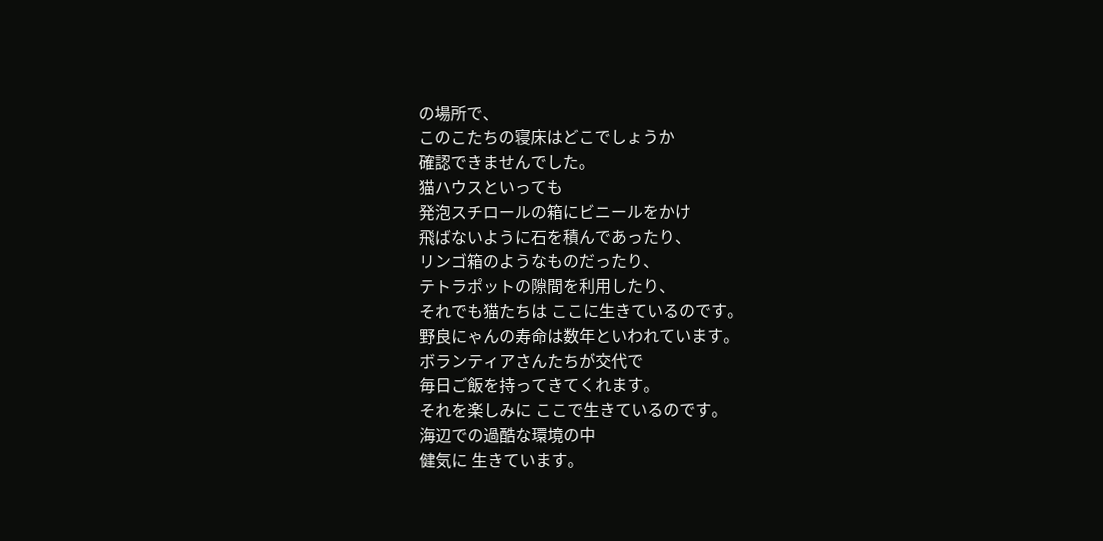の場所で、
このこたちの寝床はどこでしょうか
確認できませんでした。
猫ハウスといっても
発泡スチロールの箱にビニールをかけ
飛ばないように石を積んであったり、
リンゴ箱のようなものだったり、
テトラポットの隙間を利用したり、
それでも猫たちは ここに生きているのです。
野良にゃんの寿命は数年といわれています。
ボランティアさんたちが交代で
毎日ご飯を持ってきてくれます。
それを楽しみに ここで生きているのです。
海辺での過酷な環境の中
健気に 生きています。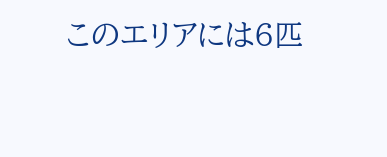このエリアには6匹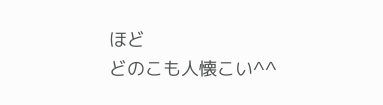ほど
どのこも人懐こい^^